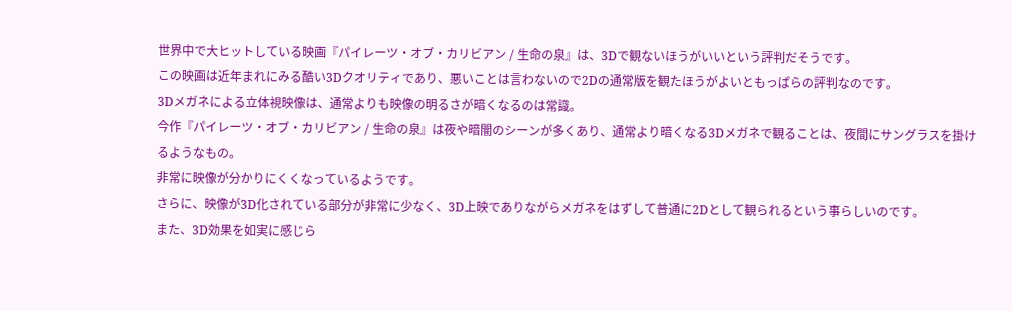世界中で大ヒットしている映画『パイレーツ・オブ・カリビアン / 生命の泉』は、3Dで観ないほうがいいという評判だそうです。
この映画は近年まれにみる酷い3Dクオリティであり、悪いことは言わないので2Dの通常版を観たほうがよいともっぱらの評判なのです。
3Dメガネによる立体視映像は、通常よりも映像の明るさが暗くなるのは常識。
今作『パイレーツ・オブ・カリビアン / 生命の泉』は夜や暗闇のシーンが多くあり、通常より暗くなる3Dメガネで観ることは、夜間にサングラスを掛けるようなもの。
非常に映像が分かりにくくなっているようです。
さらに、映像が3D化されている部分が非常に少なく、3D上映でありながらメガネをはずして普通に2Dとして観られるという事らしいのです。
また、3D効果を如実に感じら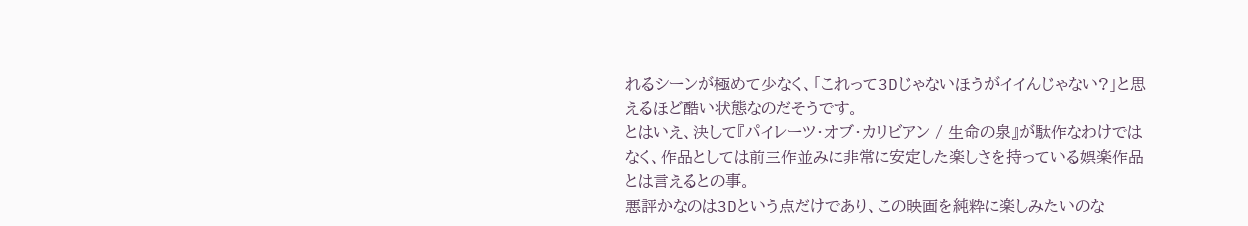れるシーンが極めて少なく、「これって3Dじゃないほうがイイんじゃない?」と思えるほど酷い状態なのだそうです。
とはいえ、決して『パイレーツ・オブ・カリビアン / 生命の泉』が駄作なわけではなく、作品としては前三作並みに非常に安定した楽しさを持っている娯楽作品とは言えるとの事。
悪評かなのは3Dという点だけであり、この映画を純粋に楽しみたいのな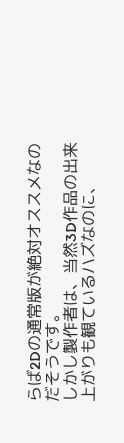らば2Dの通常版が絶対オススメなのだそうです。
しかし製作者は、当然3D作品の出来上がりも観ているハズなのに、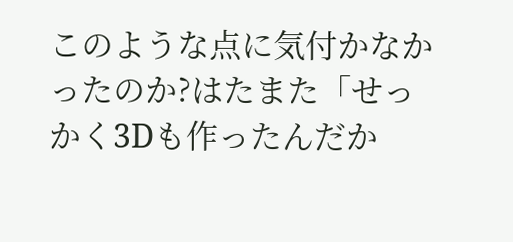このような点に気付かなかったのか?はたまた「せっかく3Dも作ったんだか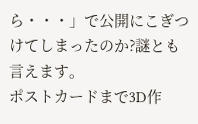ら・・・」で公開にこぎつけてしまったのか?謎とも言えます。
ポストカードまで3D作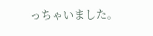っちゃいました。